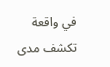في واقعة تكشف مدى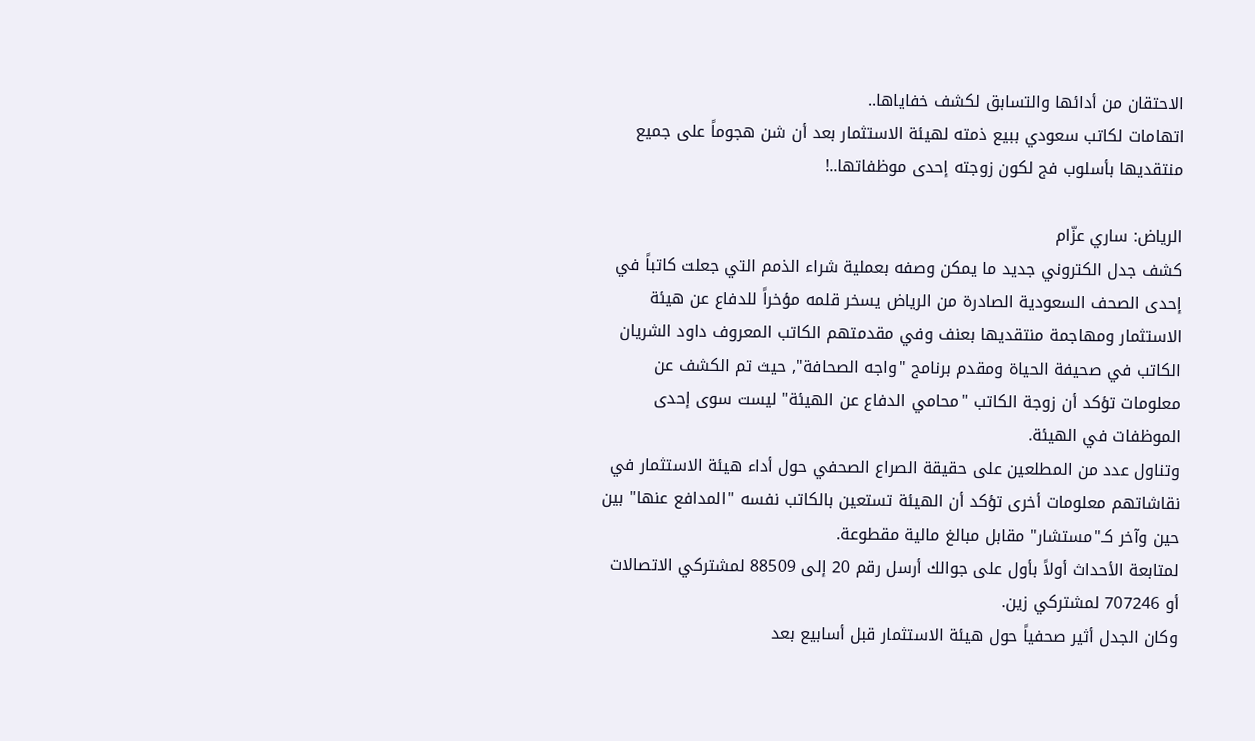الاحتقان من أدائها والتسابق لكشف خفاياها..
اتهامات لكاتب سعودي ببيع ذمته لهيئة الاستثمار بعد أن شن هجوماً على جميع منتقديها بأسلوب فج لكون زوجته إحدى موظفاتها..!

الرياض: ساري عزّام
كشف جدل الكتروني جديد ما يمكن وصفه بعملية شراء الذمم التي جعلت كاتباً في إحدى الصحف السعودية الصادرة من الرياض يسخر قلمه مؤخراً للدفاع عن هيئة الاستثمار ومهاجمة منتقديها بعنف وفي مقدمتهم الكاتب المعروف داود الشريان الكاتب في صحيفة الحياة ومقدم برنامج "واجه الصحافة", حيث تم الكشف عن معلومات تؤكد أن زوجة الكاتب "محامي الدفاع عن الهيئة" ليست سوى إحدى الموظفات في الهيئة.
وتناول عدد من المطلعين على حقيقة الصراع الصحفي حول أداء هيئة الاستثمار في نقاشاتهم معلومات أخرى تؤكد أن الهيئة تستعين بالكاتب نفسه "المدافع عنها" بين حين وآخر كـ"مستشار" مقابل مبالغ مالية مقطوعة.
لمتابعة الأحداث أولاً بأول على جوالك أرسل رقم 20 إلى 88509 لمشتركي الاتصالات أو 707246 لمشتركي زين.
وكان الجدل أثير صحفياً حول هيئة الاستثمار قبل أسابيع بعد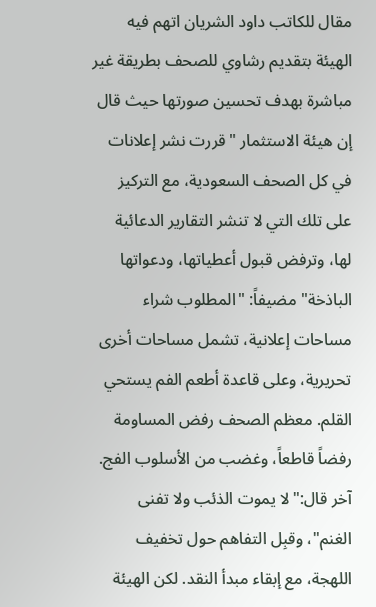مقال للكاتب داود الشريان اتهم فيه الهيئة بتقديم رشاوي للصحف بطريقة غير مباشرة بهدف تحسين صورتها حيث قال إن هيئة الاستثمار "قررت نشر إعلانات في كل الصحف السعودية، مع التركيز على تلك التي لا تنشر التقارير الدعائية لها، وترفض قبول أعطياتها، ودعواتها الباذخة" مضيفاً: "المطلوب شراء مساحات إعلانية، تشمل مساحات أخرى تحريرية، وعلى قاعدة أطعم الفم يستحي القلم. معظم الصحف رفض المساومة رفضاً قاطعاً، وغضب من الأسلوب الفج. آخر قال:"لا يموت الذئب ولا تفنى الغنم"، وقبِل التفاهم حول تخفيف اللهجة، مع إبقاء مبدأ النقد. لكن الهيئة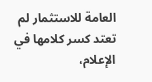العامة للاستثمار لم تعتد كسر كلامها في الإعلام،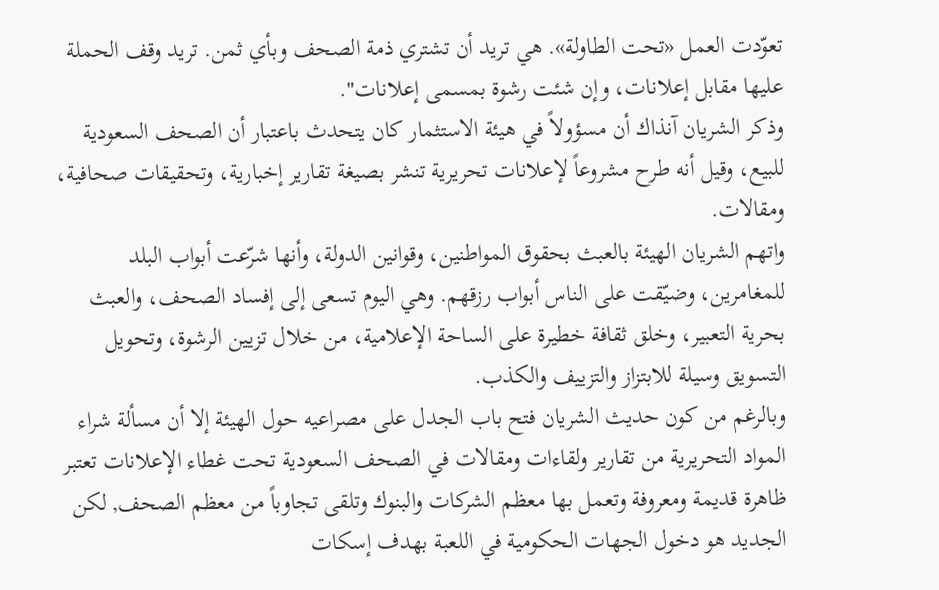تعوّدت العمل «تحت الطاولة». هي تريد أن تشتري ذمة الصحف وبأي ثمن. تريد وقف الحملة عليها مقابل إعلانات، وإن شئت رشوة بمسمى إعلانات".
وذكر الشريان آنذاك أن مسؤولاً في هيئة الاستثمار كان يتحدث باعتبار أن الصحف السعودية للبيع، وقيل أنه طرح مشروعاً لإعلانات تحريرية تنشر بصيغة تقارير إخبارية، وتحقيقات صحافية، ومقالات.
واتهم الشريان الهيئة بالعبث بحقوق المواطنين، وقوانين الدولة، وأنها شرّعت أبواب البلد للمغامرين، وضيّقت على الناس أبواب رزقهم. وهي اليوم تسعى إلى إفساد الصحف، والعبث بحرية التعبير، وخلق ثقافة خطيرة على الساحة الإعلامية، من خلال تزيين الرشوة، وتحويل التسويق وسيلة للابتزاز والتزييف والكذب.
وبالرغم من كون حديث الشريان فتح باب الجدل على مصراعيه حول الهيئة إلا أن مسألة شراء المواد التحريرية من تقارير ولقاءات ومقالات في الصحف السعودية تحت غطاء الإعلانات تعتبر ظاهرة قديمة ومعروفة وتعمل بها معظم الشركات والبنوك وتلقى تجاوباً من معظم الصحف, لكن الجديد هو دخول الجهات الحكومية في اللعبة بهدف إسكات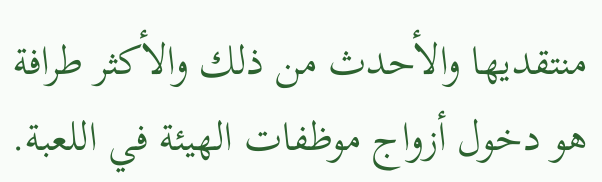منتقديها والأحدث من ذلك والأكثر طرافة هو دخول أزواج موظفات الهيئة في اللعبة.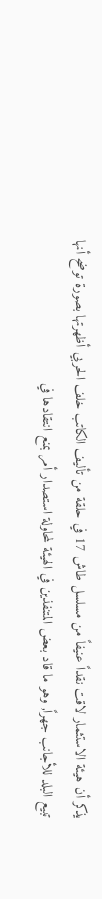يذكر أن هيئة الاستثمار لاقت نقداً عنيفاً من مسلسل طاش 17 في حلقة من تأليف الكاتب خلف الحربي أظهرتها بصورة توضح أنها تبيع البلد للأجانب جهراً, وهو ما قاد بعض المتنفذين في الهيئة لمحاولة استصدار أمر بمنع انتقادها في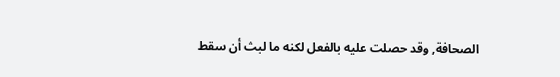الصحافة, وقد حصلت عليه بالفعل لكنه ما لبث أن سقط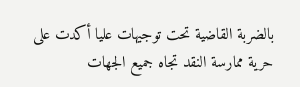بالضربة القاضية تحت توجيهات عليا أكدت على حرية ممارسة النقد تجاه جميع الجهات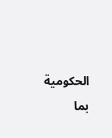الحكومية بما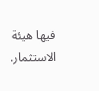فيها هيئة الاستثمار.